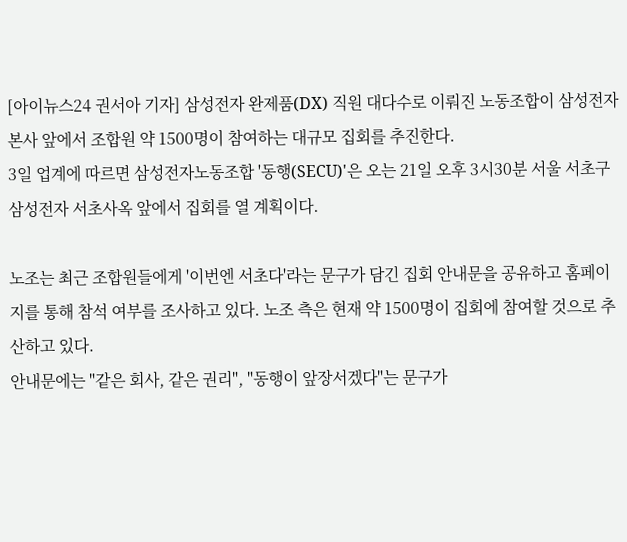[아이뉴스24 권서아 기자] 삼성전자 완제품(DX) 직원 대다수로 이뤄진 노동조합이 삼성전자 본사 앞에서 조합원 약 1500명이 참여하는 대규모 집회를 추진한다.
3일 업계에 따르면 삼성전자노동조합 '동행(SECU)'은 오는 21일 오후 3시30분 서울 서초구 삼성전자 서초사옥 앞에서 집회를 열 계획이다.

노조는 최근 조합원들에게 '이번엔 서초다'라는 문구가 담긴 집회 안내문을 공유하고 홈페이지를 통해 참석 여부를 조사하고 있다. 노조 측은 현재 약 1500명이 집회에 참여할 것으로 추산하고 있다.
안내문에는 "같은 회사, 같은 권리", "동행이 앞장서겠다"는 문구가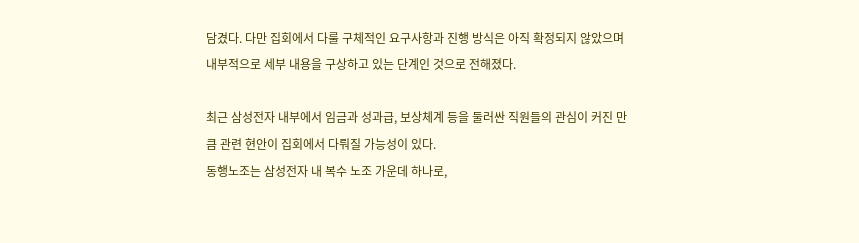담겼다. 다만 집회에서 다룰 구체적인 요구사항과 진행 방식은 아직 확정되지 않았으며 내부적으로 세부 내용을 구상하고 있는 단계인 것으로 전해졌다.

최근 삼성전자 내부에서 임금과 성과급, 보상체계 등을 둘러싼 직원들의 관심이 커진 만큼 관련 현안이 집회에서 다뤄질 가능성이 있다.
동행노조는 삼성전자 내 복수 노조 가운데 하나로,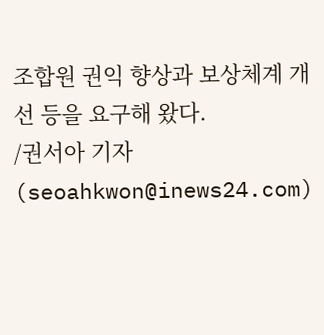조합원 권익 향상과 보상체계 개선 등을 요구해 왔다.
/권서아 기자(seoahkwon@inews24.com)